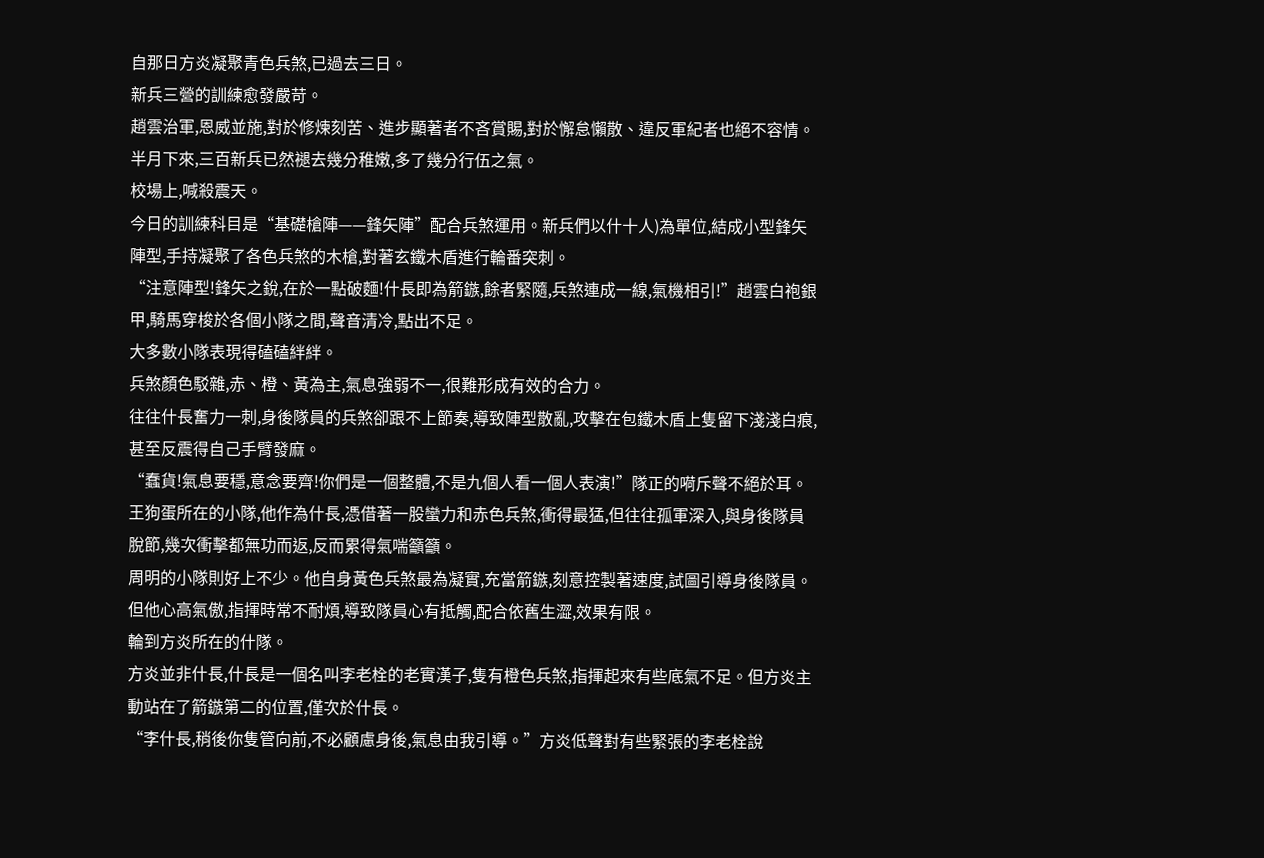自那日方炎凝聚青色兵煞,已過去三日。
新兵三營的訓練愈發嚴苛。
趙雲治軍,恩威並施,對於修煉刻苦、進步顯著者不吝賞賜,對於懈怠懶散、違反軍紀者也絕不容情。半月下來,三百新兵已然褪去幾分稚嫩,多了幾分行伍之氣。
校場上,喊殺震天。
今日的訓練科目是“基礎槍陣——鋒矢陣”配合兵煞運用。新兵們以什十人)為單位,結成小型鋒矢陣型,手持凝聚了各色兵煞的木槍,對著玄鐵木盾進行輪番突刺。
“注意陣型!鋒矢之銳,在於一點破麵!什長即為箭鏃,餘者緊隨,兵煞連成一線,氣機相引!”趙雲白袍銀甲,騎馬穿梭於各個小隊之間,聲音清冷,點出不足。
大多數小隊表現得磕磕絆絆。
兵煞顏色駁雜,赤、橙、黃為主,氣息強弱不一,很難形成有效的合力。
往往什長奮力一刺,身後隊員的兵煞卻跟不上節奏,導致陣型散亂,攻擊在包鐵木盾上隻留下淺淺白痕,甚至反震得自己手臂發麻。
“蠢貨!氣息要穩,意念要齊!你們是一個整體,不是九個人看一個人表演!”隊正的嗬斥聲不絕於耳。
王狗蛋所在的小隊,他作為什長,憑借著一股蠻力和赤色兵煞,衝得最猛,但往往孤軍深入,與身後隊員脫節,幾次衝擊都無功而返,反而累得氣喘籲籲。
周明的小隊則好上不少。他自身黃色兵煞最為凝實,充當箭鏃,刻意控製著速度,試圖引導身後隊員。但他心高氣傲,指揮時常不耐煩,導致隊員心有抵觸,配合依舊生澀,效果有限。
輪到方炎所在的什隊。
方炎並非什長,什長是一個名叫李老栓的老實漢子,隻有橙色兵煞,指揮起來有些底氣不足。但方炎主動站在了箭鏃第二的位置,僅次於什長。
“李什長,稍後你隻管向前,不必顧慮身後,氣息由我引導。”方炎低聲對有些緊張的李老栓說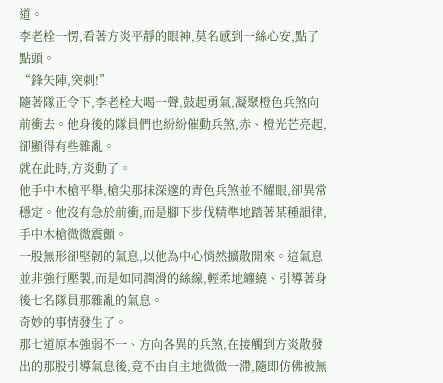道。
李老栓一愣,看著方炎平靜的眼神,莫名感到一絲心安,點了點頭。
“鋒矢陣,突刺!”
隨著隊正令下,李老栓大喝一聲,鼓起勇氣,凝聚橙色兵煞向前衝去。他身後的隊員們也紛紛催動兵煞,赤、橙光芒亮起,卻顯得有些雜亂。
就在此時,方炎動了。
他手中木槍平舉,槍尖那抹深邃的青色兵煞並不耀眼,卻異常穩定。他沒有急於前衝,而是腳下步伐精準地踏著某種韻律,手中木槍微微震顫。
一股無形卻堅韌的氣息,以他為中心悄然擴散開來。這氣息並非強行壓製,而是如同潤滑的絲線,輕柔地纏繞、引導著身後七名隊員那雜亂的氣息。
奇妙的事情發生了。
那七道原本強弱不一、方向各異的兵煞,在接觸到方炎散發出的那股引導氣息後,竟不由自主地微微一滯,隨即仿佛被無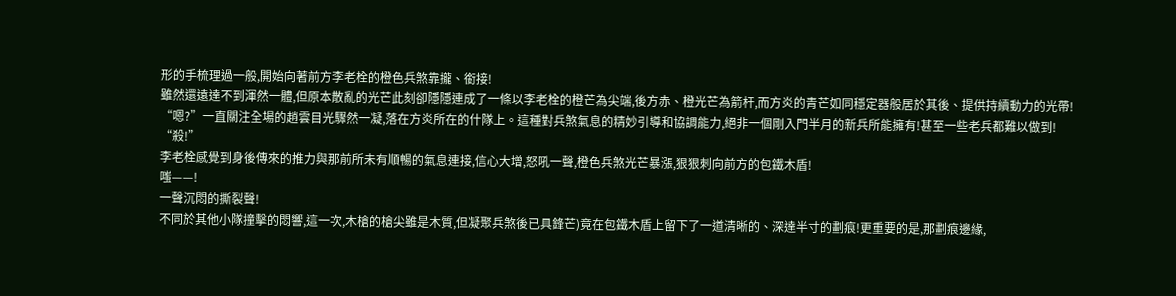形的手梳理過一般,開始向著前方李老栓的橙色兵煞靠攏、銜接!
雖然還遠達不到渾然一體,但原本散亂的光芒此刻卻隱隱連成了一條以李老栓的橙芒為尖端,後方赤、橙光芒為箭杆,而方炎的青芒如同穩定器般居於其後、提供持續動力的光帶!
“嗯?”一直關注全場的趙雲目光驟然一凝,落在方炎所在的什隊上。這種對兵煞氣息的精妙引導和協調能力,絕非一個剛入門半月的新兵所能擁有!甚至一些老兵都難以做到!
“殺!”
李老栓感覺到身後傳來的推力與那前所未有順暢的氣息連接,信心大增,怒吼一聲,橙色兵煞光芒暴漲,狠狠刺向前方的包鐵木盾!
嗤——!
一聲沉悶的撕裂聲!
不同於其他小隊撞擊的悶響,這一次,木槍的槍尖雖是木質,但凝聚兵煞後已具鋒芒)竟在包鐵木盾上留下了一道清晰的、深達半寸的劃痕!更重要的是,那劃痕邊緣,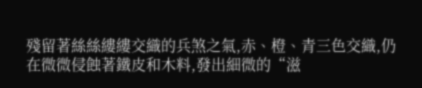殘留著絲絲縷縷交織的兵煞之氣,赤、橙、青三色交織,仍在微微侵蝕著鐵皮和木料,發出細微的“滋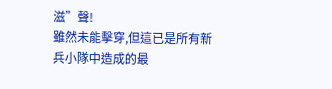滋”聲!
雖然未能擊穿,但這已是所有新兵小隊中造成的最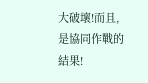大破壞!而且,是協同作戰的結果!